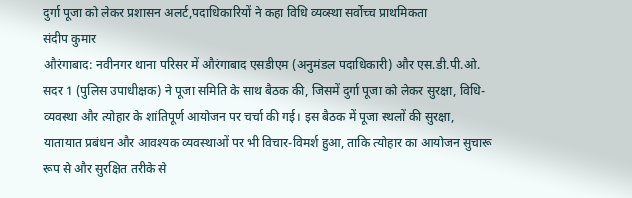दुर्गा पूजा को लेकर प्रशासन अलर्ट,पदाधिकारियों ने कहा विधि व्यव्स्था सर्वोच्च प्राथमिकता
संदीप कुमार
औरंगाबाद: नवीनगर थाना परिसर में औरंगाबाद एसडीएम (अनुमंडल पदाधिकारी) और एस.डी.पी.ओ. सदर 1 (पुलिस उपाधीक्षक) ने पूजा समिति के साथ बैठक की, जिसमें दुर्गा पूजा को लेकर सुरक्षा, विधि-व्यवस्था और त्योहार के शांतिपूर्ण आयोजन पर चर्चा की गई। इस बैठक में पूजा स्थलों की सुरक्षा, यातायात प्रबंधन और आवश्यक व्यवस्थाओं पर भी विचार-विमर्श हुआ, ताकि त्योहार का आयोजन सुचारू रूप से और सुरक्षित तरीके से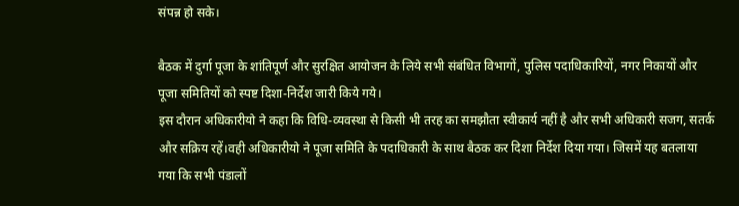संपन्न हो सके।

बैठक में दुर्गा पूजा के शांतिपूर्ण और सुरक्षित आयोजन के लिये सभी संबंधित विभागों, पुलिस पदाधिकारियों, नगर निकायों और पूजा समितियों को स्पष्ट दिशा-निर्देश जारी किये गये।
इस दौरान अधिकारीयो ने कहा कि विधि-व्यवस्था से किसी भी तरह का समझौता स्वीकार्य नहीं है और सभी अधिकारी सजग, सतर्क और सक्रिय रहें।वही अधिकारीयो ने पूजा समिति के पदाधिकारी के साथ बैठक कर दिशा निर्देश दिया गया। जिसमें यह बतलाया गया कि सभी पंडालों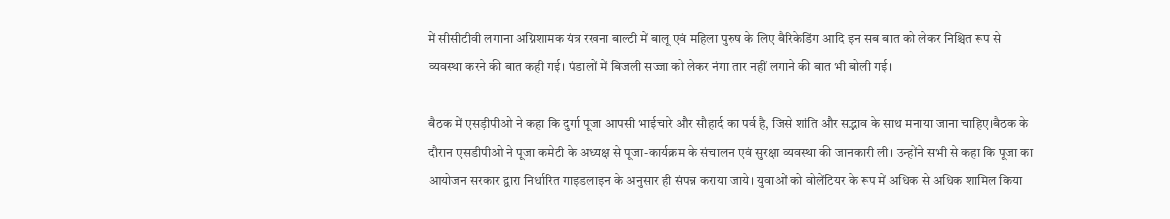में सीसीटीवी लगाना अग्निशामक यंत्र रखना बाल्टी में बालू एवं महिला पुरुष के लिए बैरिकेडिंग आदि इन सब बात को लेकर निश्चित रूप से व्यवस्था करने की बात कही गई। पंडालों में बिजली सज्जा को लेकर नंगा तार नहीं लगाने की बात भी बोली गई।

बैठक में एसड़ीपीओ ने कहा कि दुर्गा पूजा आपसी भाईचारे और सौहार्द का पर्व है, जिसे शांति और सद्भाव के साथ मनाया जाना चाहिए।बैठक के दौरान एसडीपीओ ने पूजा कमेटी के अध्यक्ष से पूजा-कार्यक्रम के संचालन एवं सुरक्षा व्यवस्था की जानकारी ली। उन्होंने सभी से कहा कि पूजा का आयोजन सरकार द्वारा निर्धारित गाइडलाइन के अनुसार ही संपन्न कराया जाये। युवाओं को वोलेंटियर के रूप में अधिक से अधिक शामिल किया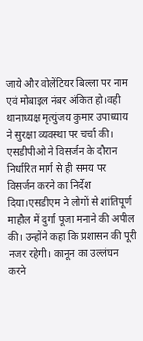जाये और वोलेंटियर बिल्ला पर नाम एवं मोबाइल नंबर अंकित हो।वही थानाध्यक्ष मृत्युंजय कुमार उपाध्याय ने सुरक्षा व्यवस्था पर चर्चा की।
एसडीपीओ ने विसर्जन के दौरान निर्धारित मार्ग से ही समय पर विसर्जन करने का निर्देश दिया।एसडीएम ने लोगों से शांतिपूर्ण माहौल में दुर्गा पूजा मनाने की अपील की। उन्होंने कहा कि प्रशासन की पूरी नजर रहेगी। कानून का उल्लंघन करने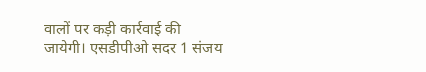वालों पर कड़ी कार्रवाई की जायेगी। एसडीपीओ सदर 1 संजय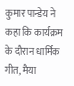कुमार पान्डेय ने कहा कि कार्यक्रम के दौरान धार्मिक गीत, मैया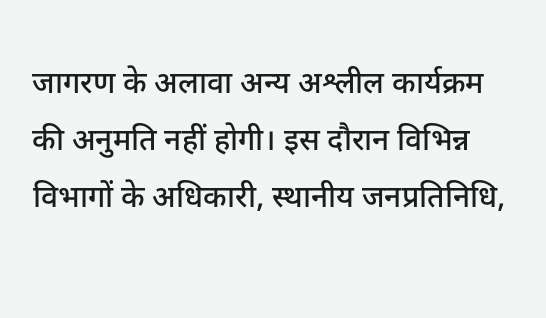जागरण के अलावा अन्य अश्लील कार्यक्रम की अनुमति नहीं होगी। इस दौरान विभिन्न विभागों के अधिकारी, स्थानीय जनप्रतिनिधि,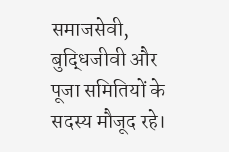समाजसेवी, बुद्धिजीवी और पूजा समितियों के सदस्य मौजूद रहे।